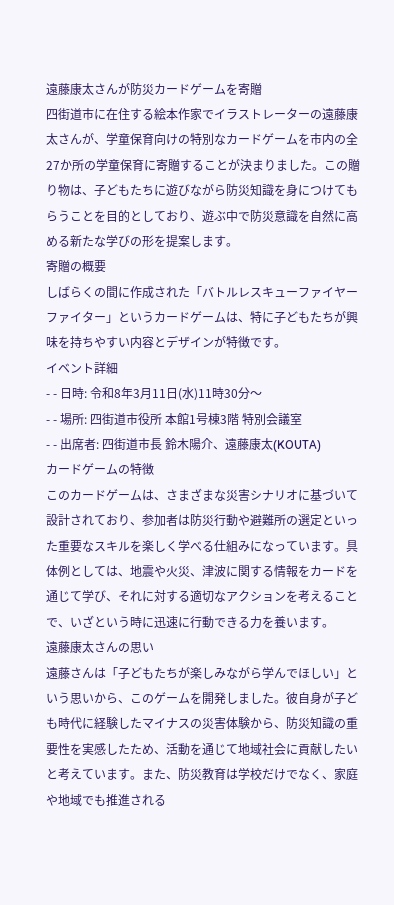遠藤康太さんが防災カードゲームを寄贈
四街道市に在住する絵本作家でイラストレーターの遠藤康太さんが、学童保育向けの特別なカードゲームを市内の全27か所の学童保育に寄贈することが決まりました。この贈り物は、子どもたちに遊びながら防災知識を身につけてもらうことを目的としており、遊ぶ中で防災意識を自然に高める新たな学びの形を提案します。
寄贈の概要
しばらくの間に作成された「バトルレスキューファイヤーファイター」というカードゲームは、特に子どもたちが興味を持ちやすい内容とデザインが特徴です。
イベント詳細
- - 日時: 令和8年3月11日(水)11時30分〜
- - 場所: 四街道市役所 本館1号棟3階 特別会議室
- - 出席者: 四街道市長 鈴木陽介、遠藤康太(KOUTA)
カードゲームの特徴
このカードゲームは、さまざまな災害シナリオに基づいて設計されており、参加者は防災行動や避難所の選定といった重要なスキルを楽しく学べる仕組みになっています。具体例としては、地震や火災、津波に関する情報をカードを通じて学び、それに対する適切なアクションを考えることで、いざという時に迅速に行動できる力を養います。
遠藤康太さんの思い
遠藤さんは「子どもたちが楽しみながら学んでほしい」という思いから、このゲームを開発しました。彼自身が子ども時代に経験したマイナスの災害体験から、防災知識の重要性を実感したため、活動を通じて地域社会に貢献したいと考えています。また、防災教育は学校だけでなく、家庭や地域でも推進される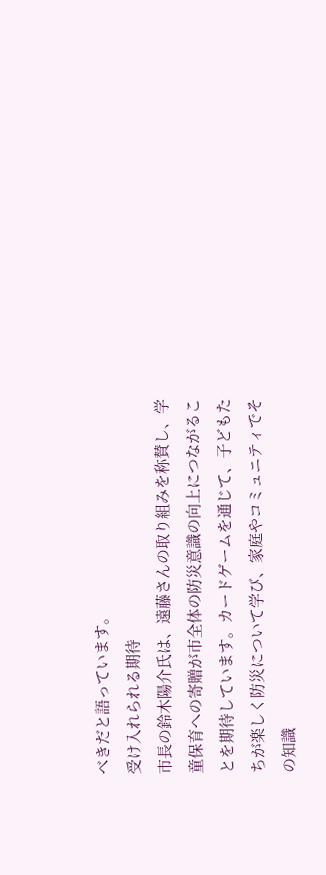べきだと語っています。
受け入れられる期待
市長の鈴木陽介氏は、遠藤さんの取り組みを称賛し、学童保育への寄贈が市全体の防災意識の向上につながることを期待しています。カードゲームを通じて、子どもたちが楽しく防災について学び、家庭やコミュニティでその知識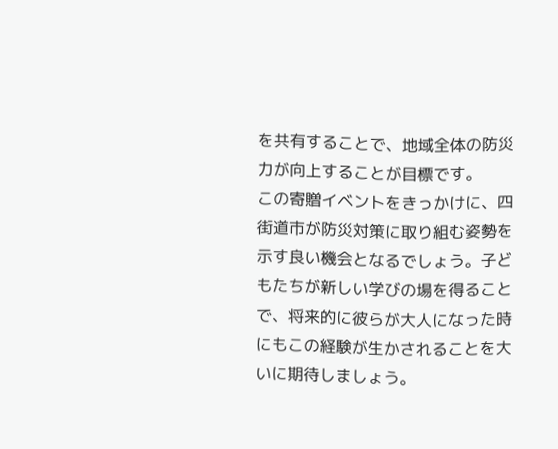を共有することで、地域全体の防災力が向上することが目標です。
この寄贈イベントをきっかけに、四街道市が防災対策に取り組む姿勢を示す良い機会となるでしょう。子どもたちが新しい学びの場を得ることで、将来的に彼らが大人になった時にもこの経験が生かされることを大いに期待しましょう。